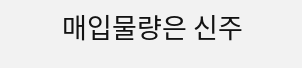매입물량은 신주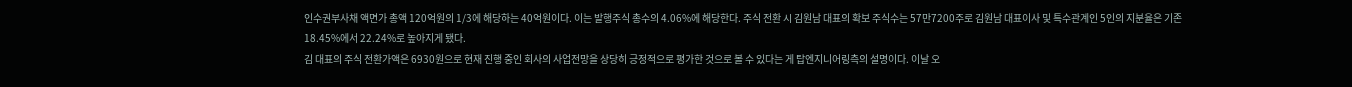인수권부사채 액면가 총액 120억원의 1/3에 해당하는 40억원이다. 이는 발행주식 총수의 4.06%에 해당한다. 주식 전환 시 김원남 대표의 확보 주식수는 57만7200주로 김원남 대표이사 및 특수관계인 5인의 지분율은 기존 18.45%에서 22.24%로 높아지게 됐다.
김 대표의 주식 전환가액은 6930원으로 현재 진행 중인 회사의 사업전망을 상당히 긍정적으로 평가한 것으로 볼 수 있다는 게 탑엔지니어링측의 설명이다. 이날 오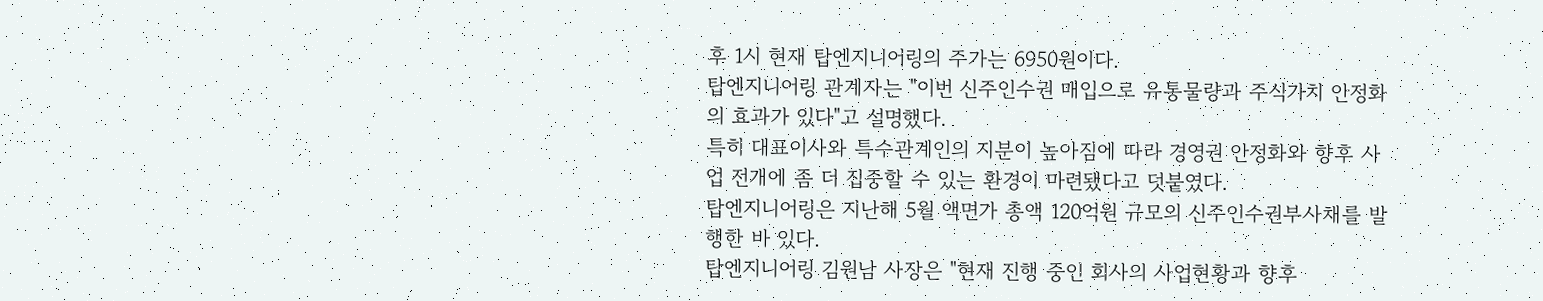후 1시 현재 탑엔지니어링의 주가는 6950원이다.
탑엔지니어링 관계자는 "이번 신주인수권 매입으로 유통물량과 주식가치 안정화의 효과가 있다"고 설명했다.
특히 대표이사와 특수관계인의 지분이 높아짐에 따라 경영권 안정화와 향후 사업 전개에 좀 더 집중할 수 있는 환경이 마련됐다고 덧붙였다.
탑엔지니어링은 지난해 5월 액면가 총액 120억원 규모의 신주인수권부사채를 발행한 바 있다.
탑엔지니어링 김원남 사장은 "현재 진행 중인 회사의 사업현황과 향후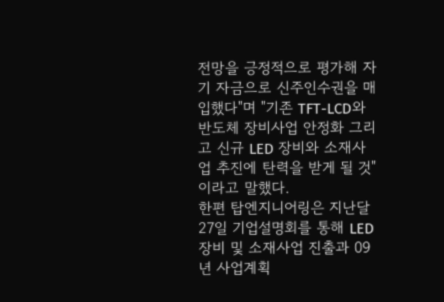전망을 긍정적으로 평가해 자기 자금으로 신주인수권을 매입했다"며 "기존 TFT-LCD와 반도체 장비사업 안정화 그리고 신규 LED 장비와 소재사업 추진에 탄력을 받게 될 것"이라고 말했다.
한편 탑엔지니어링은 지난달 27일 기업설명회를 통해 LED 장비 및 소재사업 진출과 09년 사업계획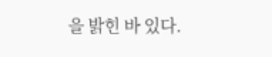을 밝힌 바 있다.